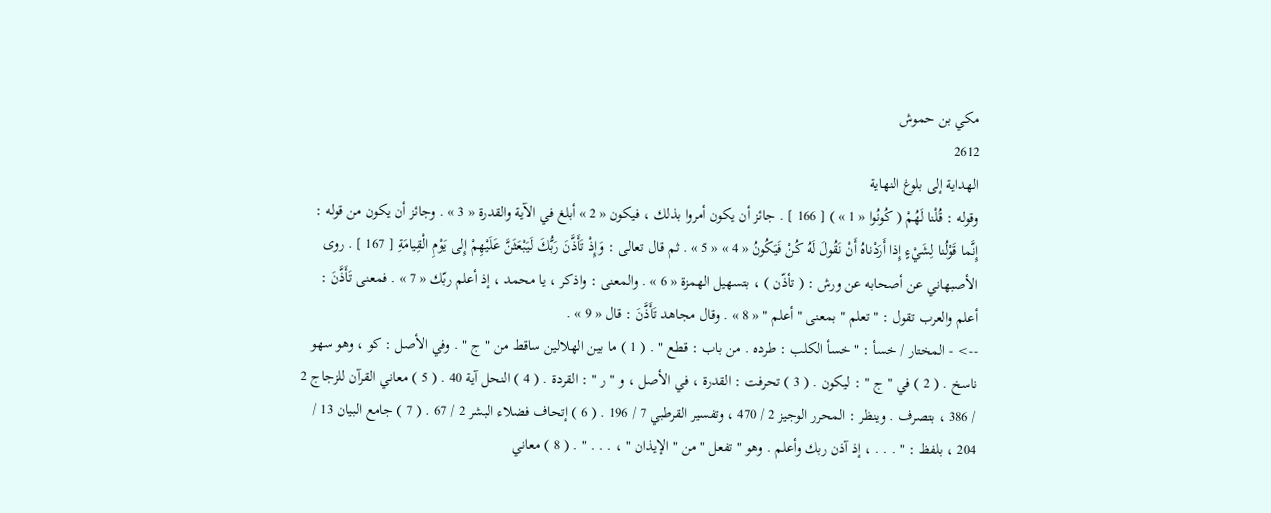مكي بن حموش
2612
الهداية إلى بلوغ النهاية
وقوله : قُلْنا لَهُمْ ( كُونُوا « 1 » ) [ 166 ] . جائز أن يكون أمروا بذلك ، فيكون « 2 » أبلغ في الآية والقدرة « 3 » . وجائز أن يكون من قوله : إِنَّما قَوْلُنا لِشَيْءٍ إِذا أَرَدْناهُ أَنْ نَقُولَ لَهُ كُنْ فَيَكُونُ « 4 » « 5 » . ثم قال تعالى : وَإِذْ تَأَذَّنَ رَبُّكَ لَيَبْعَثَنَّ عَلَيْهِمْ إِلى يَوْمِ الْقِيامَةِ [ 167 ] . روى الأصبهاني عن أصحابه عن ورش : ( تأذّن ) ، بتسهيل الهمزة « 6 » . والمعنى : واذكر ، يا محمد ، إذ أعلم ربّك « 7 » . فمعنى تَأَذَّنَ : أعلم والعرب تقول : " تعلم " بمعنى " أعلم " « 8 » . وقال مجاهد تَأَذَّنَ : قال « 9 » .
--> - المختار / خسأ : " خسأ الكلب : طرده . من باب : قطع " . ( 1 ) ما بين الهلالين ساقط من " ج " . وفي الأصل : كو ، وهو سهو ناسخ . ( 2 ) في " ج " : ليكون . ( 3 ) تحرفت : القدرة ، في الأصل ، و " ر " : القردة . ( 4 ) النحل آية 40 . ( 5 ) معاني القرآن للزجاج 2 / 386 ، بتصرف . وينظر : المحرر الوجيز 2 / 470 ، وتفسير القرطبي 7 / 196 . ( 6 ) إتحاف فضلاء البشر 2 / 67 . ( 7 ) جامع البيان 13 / 204 ، بلفظ : " . . . ، إذ آذن ربك وأعلم . وهو " تفعل " من " الإيذان " ، . . . " . ( 8 ) معاني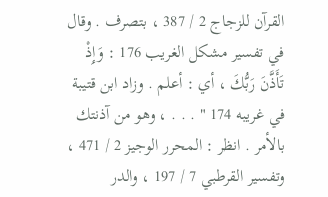القرآن للزجاج 2 / 387 ، بتصرف . وقال في تفسير مشكل الغريب 176 : وَإِذْ تَأَذَّنَ رَبُّكَ ، أي : أعلم . وزاد ابن قتيبة في غريبه 174 " . . . ، وهو من آذنتك بالأمر . انظر : المحرر الوجيز 2 / 471 ، وتفسير القرطبي 7 / 197 ، والدر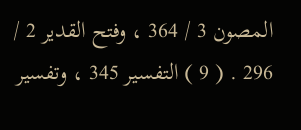المصون 3 / 364 ، وفتح القدير 2 / 296 . ( 9 ) التفسير 345 ، وتفسير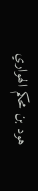هود بن محكم الهواري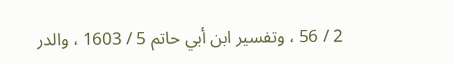2 / 56 ، وتفسير ابن أبي حاتم 5 / 1603 ، والدر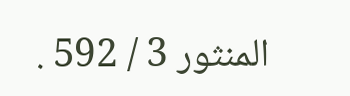المنثور 3 / 592 .